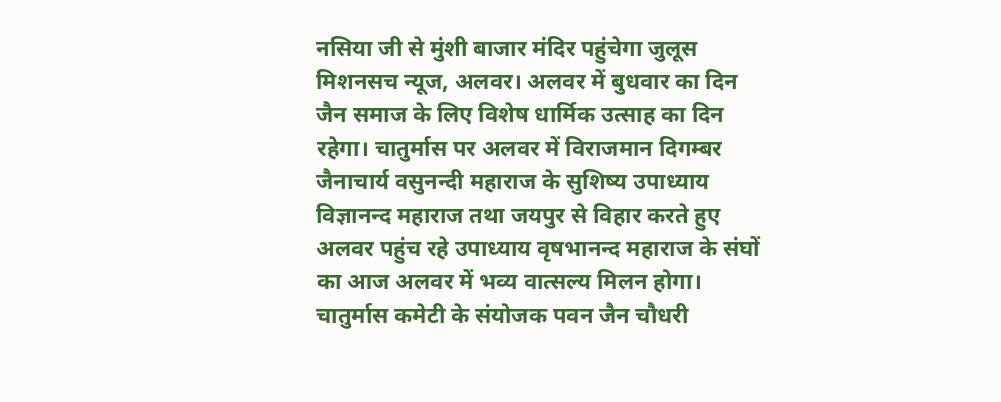नसिया जी से मुंशी बाजार मंदिर पहुंचेगा जुलूस
मिशनसच न्यूज, अलवर। अलवर में बुधवार का दिन जैन समाज के लिए विशेष धार्मिक उत्साह का दिन रहेगा। चातुर्मास पर अलवर में विराजमान दिगम्बर जैनाचार्य वसुनन्दी महाराज के सुशिष्य उपाध्याय विज्ञानन्द महाराज तथा जयपुर से विहार करते हुए अलवर पहुंच रहे उपाध्याय वृषभानन्द महाराज के संघों का आज अलवर में भव्य वात्सल्य मिलन होगा।
चातुर्मास कमेटी के संयोजक पवन जैन चौधरी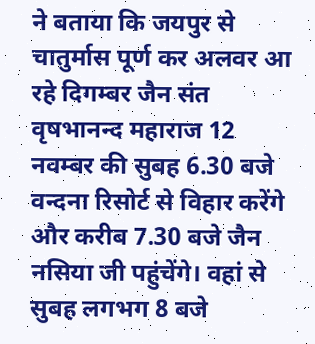ने बताया कि जयपुर से चातुर्मास पूर्ण कर अलवर आ रहे दिगम्बर जैन संत वृषभानन्द महाराज 12 नवम्बर की सुबह 6.30 बजे वन्दना रिसोर्ट से विहार करेंगे और करीब 7.30 बजे जैन नसिया जी पहुंचेंगे। वहां से सुबह लगभग 8 बजे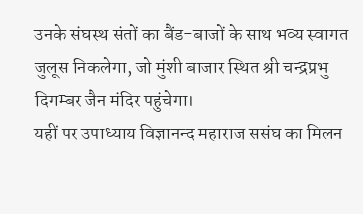उनके संघस्थ संतों का बैंड-बाजों के साथ भव्य स्वागत जुलूस निकलेगा, जो मुंशी बाजार स्थित श्री चन्द्रप्रभु दिगम्बर जैन मंदिर पहुंचेगा।
यहीं पर उपाध्याय विज्ञानन्द महाराज ससंघ का मिलन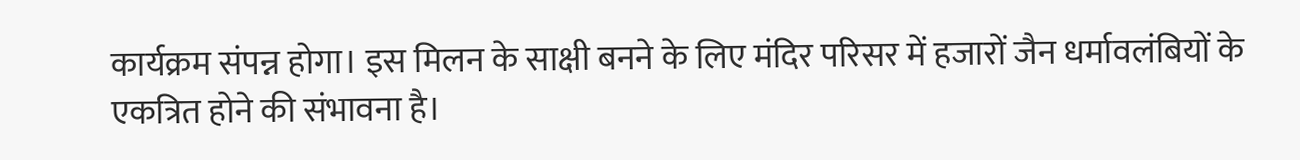कार्यक्रम संपन्न होगा। इस मिलन के साक्षी बनने के लिए मंदिर परिसर में हजारों जैन धर्मावलंबियों के एकत्रित होने की संभावना है।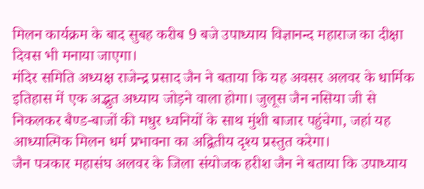मिलन कार्यक्रम के बाद सुबह करीब 9 बजे उपाध्याय विज्ञानन्द महाराज का दीक्षा दिवस भी मनाया जाएगा।
मंदिर समिति अध्यक्ष राजेन्द्र प्रसाद जैन ने बताया कि यह अवसर अलवर के धार्मिक इतिहास में एक अद्भुत अध्याय जोड़ने वाला होगा। जुलूस जैन नसिया जी से निकलकर बैण्ड-बाजों की मधुर ध्वनियों के साथ मुंशी बाजार पहुंचेगा, जहां यह आध्यात्मिक मिलन धर्म प्रभावना का अद्वितीय दृश्य प्रस्तुत करेगा।
जैन पत्रकार महासंघ अलवर के जिला संयोजक हरीश जैन ने बताया कि उपाध्याय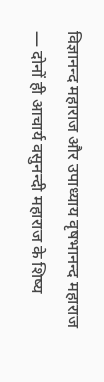विज्ञानन्द महाराज और उपाध्याय वृषभानन्द महाराज — दोनों ही आचार्य वसुनन्दी महाराज के शिष्य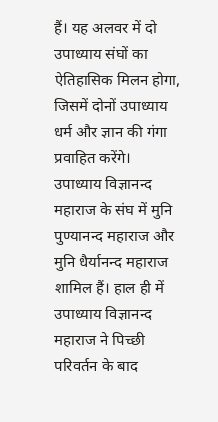हैं। यह अलवर में दो उपाध्याय संघों का ऐतिहासिक मिलन होगा, जिसमें दोनों उपाध्याय धर्म और ज्ञान की गंगा प्रवाहित करेंगे।
उपाध्याय विज्ञानन्द महाराज के संघ में मुनि पुण्यानन्द महाराज और मुनि धैर्यानन्द महाराज शामिल हैं। हाल ही में उपाध्याय विज्ञानन्द महाराज ने पिच्छी परिवर्तन के बाद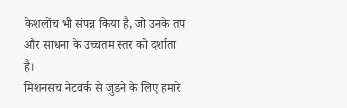केशलोंच भी संपन्न किया है, जो उनके तप और साधना के उच्चतम स्तर को दर्शाता है।
मिशनसच नेटवर्क से जुडने के लिए हमारे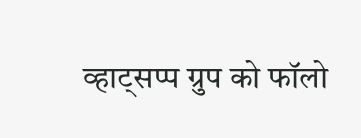व्हाट्सप्प ग्रुप को फॉलो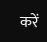करें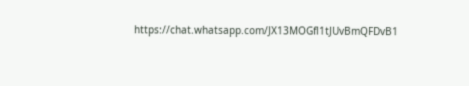https://chat.whatsapp.com/JX13MOGfl1tJUvBmQFDvB1